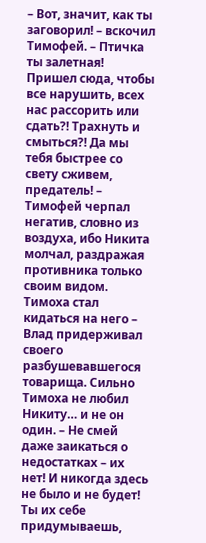– Вот, значит, как ты заговорил! – вскочил Тимофей. – Птичка ты залетная! Пришел сюда, чтобы все нарушить, всех нас рассорить или сдать?! Трахнуть и смыться?! Да мы тебя быстрее со свету сживем, предатель! – Тимофей черпал негатив, словно из воздуха, ибо Никита молчал, раздражая противника только своим видом. Тимоха стал кидаться на него – Влад придерживал своего разбушевавшегося товарища. Сильно Тимоха не любил Никиту… и не он один. – Не смей даже заикаться о недостатках – их нет! И никогда здесь не было и не будет! Ты их себе придумываешь,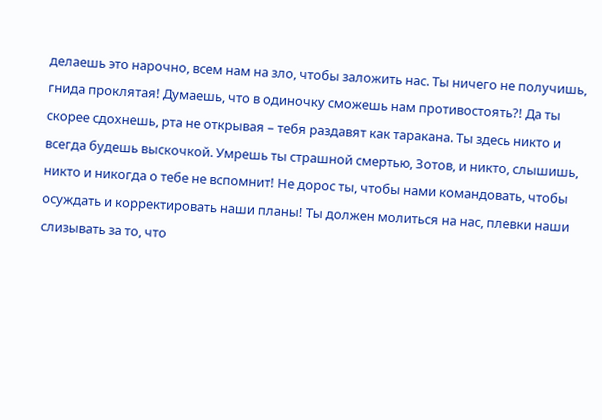делаешь это нарочно, всем нам на зло, чтобы заложить нас. Ты ничего не получишь, гнида проклятая! Думаешь, что в одиночку сможешь нам противостоять?! Да ты скорее сдохнешь, рта не открывая – тебя раздавят как таракана. Ты здесь никто и всегда будешь выскочкой. Умрешь ты страшной смертью, Зотов, и никто, слышишь, никто и никогда о тебе не вспомнит! Не дорос ты, чтобы нами командовать, чтобы осуждать и корректировать наши планы! Ты должен молиться на нас, плевки наши слизывать за то, что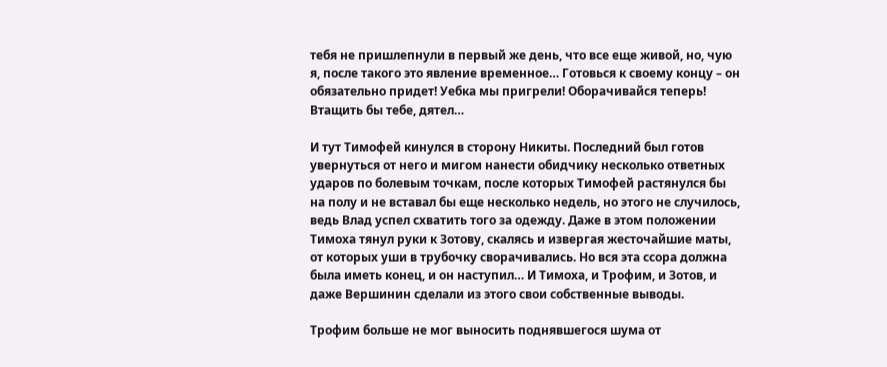тебя не пришлепнули в первый же день, что все еще живой, но, чую я, после такого это явление временное… Готовься к своему концу – он обязательно придет! Уебка мы пригрели! Оборачивайся теперь! Втащить бы тебе, дятел…

И тут Тимофей кинулся в сторону Никиты. Последний был готов увернуться от него и мигом нанести обидчику несколько ответных ударов по болевым точкам, после которых Тимофей растянулся бы на полу и не вставал бы еще несколько недель, но этого не случилось, ведь Влад успел схватить того за одежду. Даже в этом положении Тимоха тянул руки к Зотову, скалясь и извергая жесточайшие маты, от которых уши в трубочку сворачивались. Но вся эта ссора должна была иметь конец, и он наступил… И Тимоха, и Трофим, и Зотов, и даже Вершинин сделали из этого свои собственные выводы.

Трофим больше не мог выносить поднявшегося шума от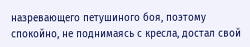назревающего петушиного боя, поэтому спокойно, не поднимаясь с кресла, достал свой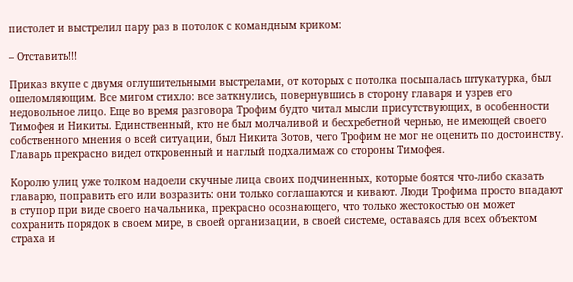пистолет и выстрелил пару раз в потолок с командным криком:

– Отставить!!!

Приказ вкупе с двумя оглушительными выстрелами, от которых с потолка посыпалась штукатурка, был ошеломляющим. Все мигом стихло: все заткнулись, повернувшись в сторону главаря и узрев его недовольное лицо. Еще во время разговора Трофим будто читал мысли присутствующих, в особенности Тимофея и Никиты. Единственный, кто не был молчаливой и бесхребетной чернью, не имеющей своего собственного мнения о всей ситуации, был Никита Зотов, чего Трофим не мог не оценить по достоинству. Главарь прекрасно видел откровенный и наглый подхалимаж со стороны Тимофея.

Королю улиц уже толком надоели скучные лица своих подчиненных, которые боятся что-либо сказать главарю, поправить его или возразить: они только соглашаются и кивают. Люди Трофима просто впадают в ступор при виде своего начальника, прекрасно осознающего, что только жестокостью он может сохранить порядок в своем мире, в своей организации, в своей системе, оставаясь для всех объектом страха и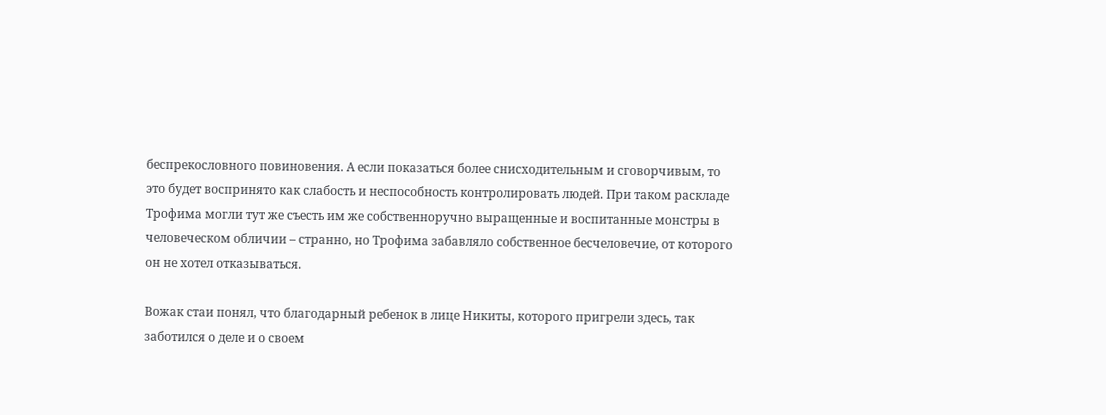беспрекословного повиновения. А если показаться более снисходительным и сговорчивым, то это будет воспринято как слабость и неспособность контролировать людей. При таком раскладе Трофима могли тут же съесть им же собственноручно выращенные и воспитанные монстры в человеческом обличии – странно, но Трофима забавляло собственное бесчеловечие, от которого он не хотел отказываться.

Вожак стаи понял, что благодарный ребенок в лице Никиты, которого пригрели здесь, так заботился о деле и о своем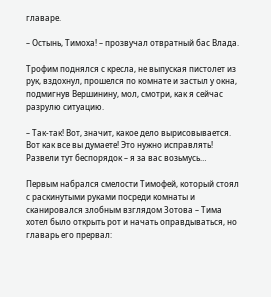главаре.

– Остынь, Тимоха! – прозвучал отвратный бас Влада.

Трофим поднялся с кресла, не выпуская пистолет из рук, вздохнул, прошелся по комнате и застыл у окна, подмигнув Вершинину, мол, смотри, как я сейчас разрулю ситуацию.

– Так-так! Вот, значит, какое дело вырисовывается. Вот как все вы думаете! Это нужно исправлять! Развели тут беспорядок – я за вас возьмусь…

Первым набрался смелости Тимофей, который стоял с раскинутыми руками посреди комнаты и сканировался злобным взглядом Зотова – Тима хотел было открыть рот и начать оправдываться, но главарь его прервал: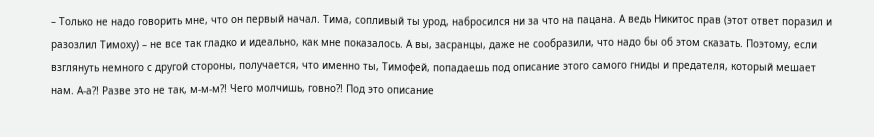– Только не надо говорить мне, что он первый начал. Тима, сопливый ты урод, набросился ни за что на пацана. А ведь Никитос прав (этот ответ поразил и разозлил Тимоху) – не все так гладко и идеально, как мне показалось. А вы, засранцы, даже не сообразили, что надо бы об этом сказать. Поэтому, если взглянуть немного с другой стороны, получается, что именно ты, Тимофей, попадаешь под описание этого самого гниды и предателя, который мешает нам. А-а?! Разве это не так, м-м-м?! Чего молчишь, говно?! Под это описание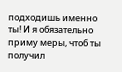подходишь именно ты! И я обязательно приму меры, чтоб ты получил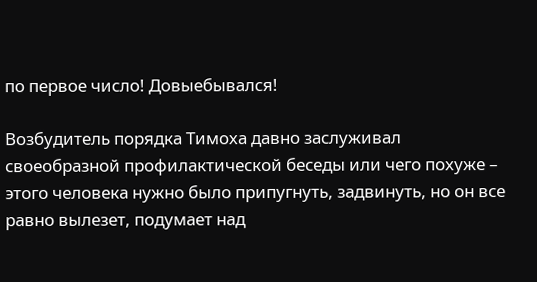по первое число! Довыебывался!

Возбудитель порядка Тимоха давно заслуживал своеобразной профилактической беседы или чего похуже – этого человека нужно было припугнуть, задвинуть, но он все равно вылезет, подумает над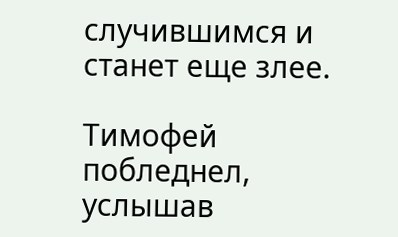случившимся и станет еще злее.

Тимофей побледнел, услышав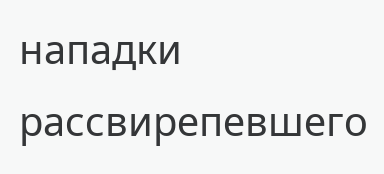нападки рассвирепевшего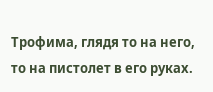Трофима, глядя то на него, то на пистолет в его руках.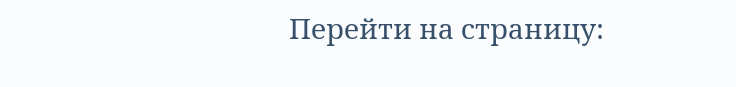Перейти на страницу: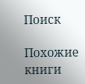Поиск

Похожие книги